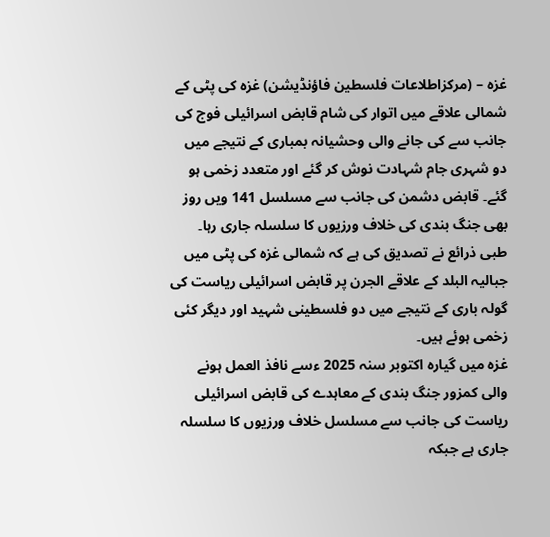غزہ – (مرکزاطلاعات فلسطین فاؤنڈیشن) غزہ کی پٹی کے شمالی علاقے میں اتوار کی شام قابض اسرائیلی فوج کی جانب سے کی جانے والی وحشیانہ بمباری کے نتیجے میں دو شہری جام شہادت نوش کر گئے اور متعدد زخمی ہو گئے۔ قابض دشمن کی جانب سے مسلسل 141 ویں روز بھی جنگ بندی کی خلاف ورزیوں کا سلسلہ جاری رہا۔
طبی ذرائع نے تصدیق کی ہے کہ شمالی غزہ کی پٹی میں جبالیہ البلد کے علاقے الجرن پر قابض اسرائیلی ریاست کی گولہ باری کے نتیجے میں دو فلسطینی شہید اور دیگر کئی زخمی ہوئے ہیں۔
غزہ میں گیارہ اکتوبر سنہ 2025 ءسے نافذ العمل ہونے والی کمزور جنگ بندی کے معاہدے کی قابض اسرائیلی ریاست کی جانب سے مسلسل خلاف ورزیوں کا سلسلہ جاری ہے جبکہ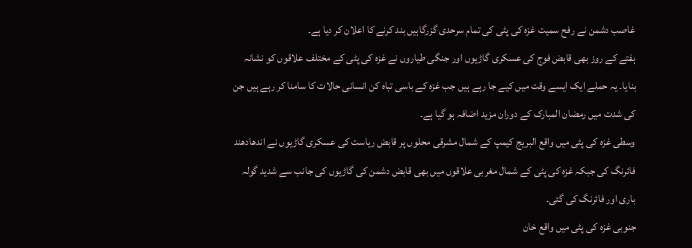غاصب دشمن نے رفح سمیت غزہ کی پٹی کی تمام سرحدی گزرگاہیں بند کرنے کا اعلان کر دیا ہے۔
ہفتے کے روز بھی قابض فوج کی عسکری گاڑیوں اور جنگی طیاروں نے غزہ کی پٹی کے مختلف علاقوں کو نشانہ بنایا۔ یہ حملے ایک ایسے وقت میں کیے جا رہے ہیں جب غزہ کے باسی تباہ کن انسانی حالات کا سامنا کر رہے ہیں جن کی شدت میں رمضان المبارک کے دوران مزید اضافہ ہو گیا ہے۔
وسطی غزہ کی پٹی میں واقع البريج کیمپ کے شمال مشرقی محلوں پر قابض ریاست کی عسکری گاڑیوں نے اندھادھند فائرنگ کی جبکہ غزہ کی پٹی کے شمال مغربی علاقوں میں بھی قابض دشمن کی گاڑیوں کی جانب سے شدید گولہ باری اور فائرنگ کی گئی۔
جنوبی غزہ کی پٹی میں واقع خان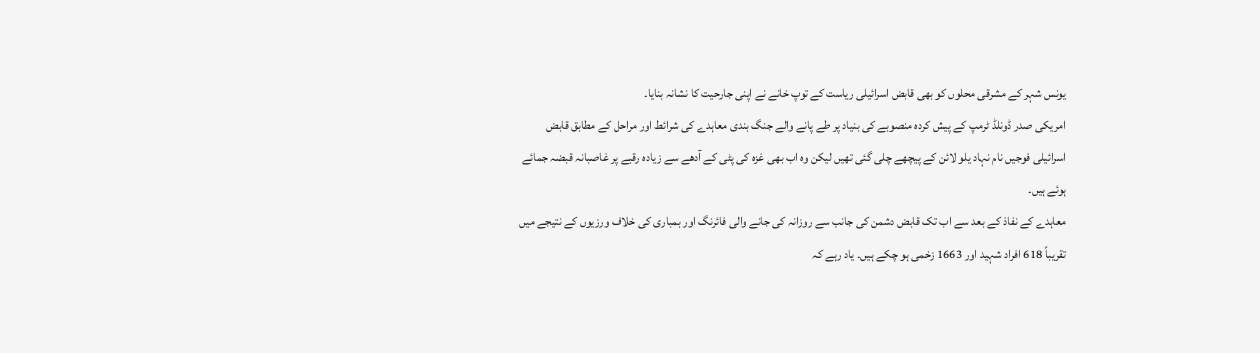یونس شہر کے مشرقی محلوں کو بھی قابض اسرائیلی ریاست کے توپ خانے نے اپنی جارحیت کا نشانہ بنایا۔
امریکی صدر ڈونلڈ ٹرمپ کے پیش کردہ منصوبے کی بنیاد پر طے پانے والے جنگ بندی معاہدے کی شرائط اور مراحل کے مطابق قابض اسرائیلی فوجیں نام نہاد یلو لائن کے پیچھے چلی گئی تھیں لیکن وہ اب بھی غزہ کی پٹی کے آدھے سے زیادہ رقبے پر غاصبانہ قبضہ جمائے ہوئے ہیں۔
معاہدے کے نفاذ کے بعد سے اب تک قابض دشمن کی جانب سے روزانہ کی جانے والی فائرنگ اور بمباری کی خلاف ورزیوں کے نتیجے میں تقریباً 618 افراد شہید اور 1663 زخمی ہو چکے ہیں۔ یاد رہے کہ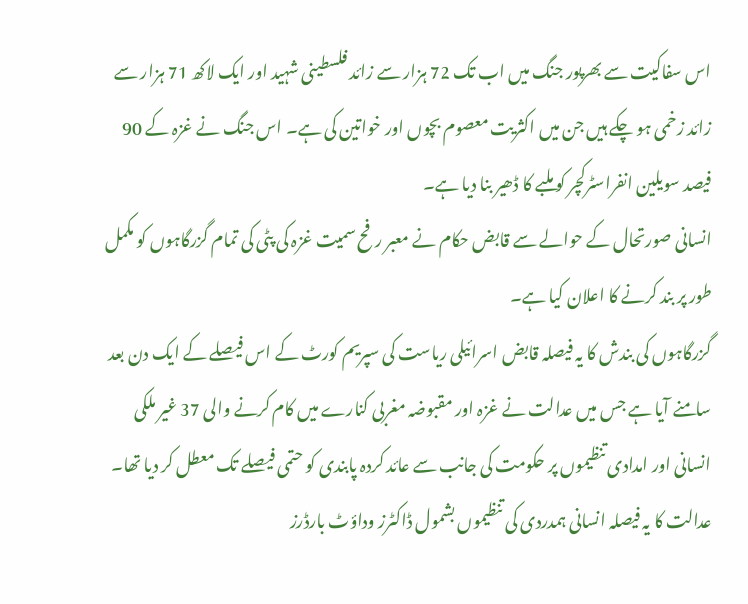اس سفاکیت سے بھرپور جنگ میں اب تک 72 ہزار سے زائد فلسطینی شہید اور ایک لاکھ 71 ہزار سے زائد زخمی ہو چکے ہیں جن میں اکثریت معصوم بچوں اور خواتین کی ہے۔ اس جنگ نے غزہ کے 90 فیصد سویلین انفراسٹرکچر کو ملبے کا ڈھیر بنا دیا ہے۔
انسانی صورتحال کے حوالے سے قابض حکام نے معبر رفح سمیت غزہ کی پٹی کی تمام گزرگاہوں کو مکمل طور پر بند کرنے کا اعلان کیا ہے۔
گزرگاہوں کی بندش کا یہ فیصلہ قابض اسرائیلی ریاست کی سپریم کورٹ کے اس فیصلے کے ایک دن بعد سامنے آیا ہے جس میں عدالت نے غزہ اور مقبوضہ مغربی کنارے میں کام کرنے والی 37 غیر ملکی انسانی اور امدادی تنظیموں پر حکومت کی جانب سے عائد کردہ پابندی کو حتمی فیصلے تک معطل کر دیا تھا۔
عدالت کا یہ فیصلہ انسانی ہمدردی کی تنظیموں بشمول ڈاکٹرز وداؤٹ بارڈرز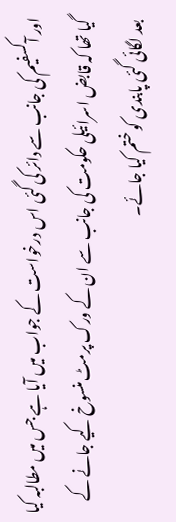اور آکسفیم کی جانب سے دائر کی گئی اس درخواست کے جواب میں آیا ہے جس میں مطالبہ کیا گیا تھا کہ قابض اسرائیلی حکومت کی جانب سے ان کے ورک پرمٹ منسوخ کیے جانے کے بعد لگائی گئی پابندی کو ختم کیا جائے۔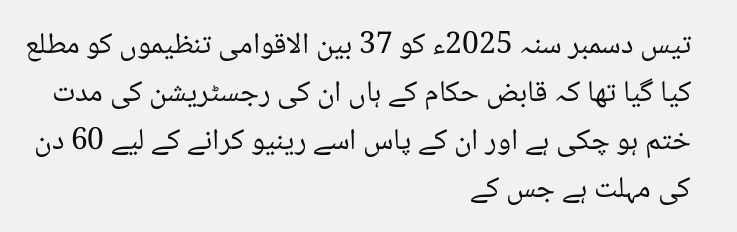تیس دسمبر سنہ 2025ء کو 37 بین الاقوامی تنظیموں کو مطلع کیا گیا تھا کہ قابض حکام کے ہاں ان کی رجسٹریشن کی مدت ختم ہو چکی ہے اور ان کے پاس اسے رینیو کرانے کے لیے 60 دن کی مہلت ہے جس کے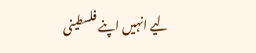لیے انہیں اپنے فلسطینی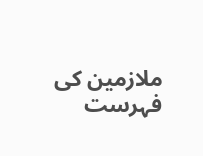ملازمین کی فہرست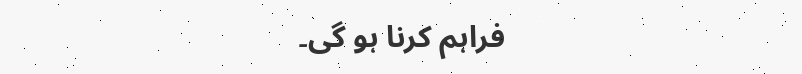فراہم کرنا ہو گی۔